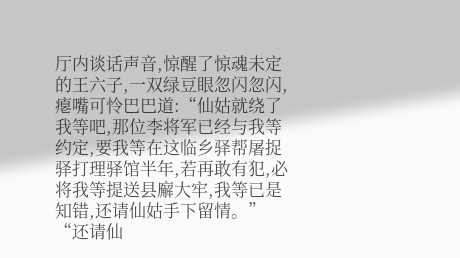厅内谈话声音,惊醒了惊魂未定的王六子,一双绿豆眼忽闪忽闪,瘪嘴可怜巴巴道:“仙姑就绕了我等吧,那位李将军已经与我等约定,要我等在这临乡驿帮屠捉驿打理驿馆半年,若再敢有犯,必将我等提送县廨大牢,我等已是知错,还请仙姑手下留情。”
“还请仙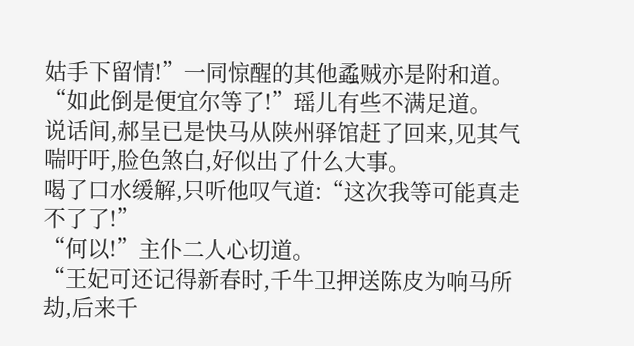姑手下留情!”一同惊醒的其他蟊贼亦是附和道。
“如此倒是便宜尔等了!”瑶儿有些不满足道。
说话间,郝呈已是快马从陕州驿馆赶了回来,见其气喘吁吁,脸色煞白,好似出了什么大事。
喝了口水缓解,只听他叹气道:“这次我等可能真走不了了!”
“何以!”主仆二人心切道。
“王妃可还记得新春时,千牛卫押送陈皮为响马所劫,后来千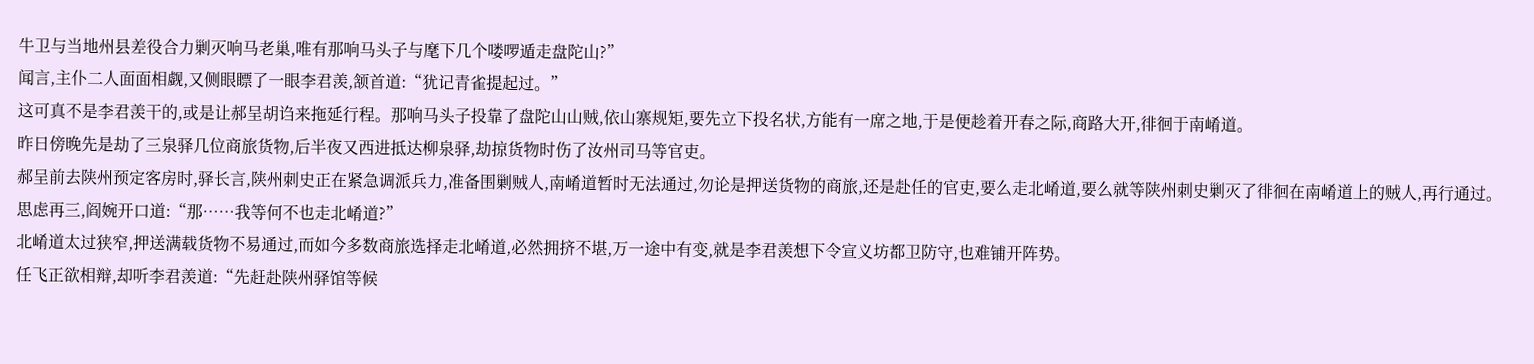牛卫与当地州县差役合力剿灭响马老巢,唯有那响马头子与麾下几个喽啰遁走盘陀山?”
闻言,主仆二人面面相觑,又侧眼瞟了一眼李君羡,颔首道:“犹记青雀提起过。”
这可真不是李君羡干的,或是让郝呈胡诌来拖延行程。那响马头子投靠了盘陀山山贼,依山寨规矩,要先立下投名状,方能有一席之地,于是便趁着开春之际,商路大开,徘徊于南崤道。
昨日傍晚先是劫了三泉驿几位商旅货物,后半夜又西进抵达柳泉驿,劫掠货物时伤了汝州司马等官吏。
郝呈前去陕州预定客房时,驿长言,陕州刺史正在紧急调派兵力,准备围剿贼人,南崤道暂时无法通过,勿论是押送货物的商旅,还是赴任的官吏,要么走北崤道,要么就等陕州刺史剿灭了徘徊在南崤道上的贼人,再行通过。
思虑再三,阎婉开口道:“那……我等何不也走北崤道?”
北崤道太过狭窄,押送满载货物不易通过,而如今多数商旅选择走北崤道,必然拥挤不堪,万一途中有变,就是李君羡想下令宣义坊都卫防守,也难铺开阵势。
任飞正欲相辩,却听李君羡道:“先赶赴陕州驿馆等候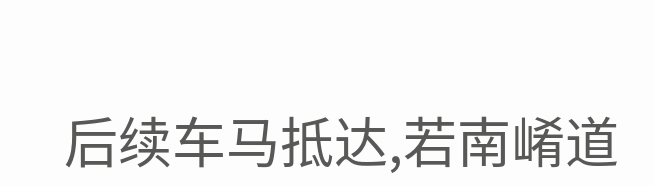后续车马抵达,若南崤道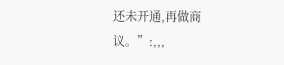还未开通,再做商议。”:,,,